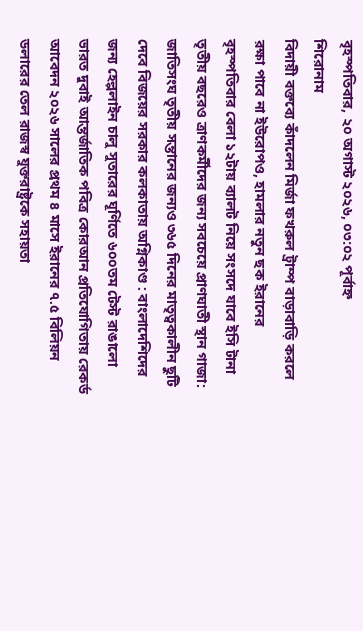বৃহস্পতিবার, ২০ অগাস্ট ২০২৬, ০৩:০২ পূর্বাহ্ন
শিরোনাম
বিদায়ী বক্তব্যে কাঁদলেন মির্জা ফখরুল ট্রাম্প বাড়াবাড়ি করলে রক্ষা পাবে না ইউরোপও, হামলার নতুন ছক ইরানের বৃহস্পতিবার বেলা ১২টায় ব্যালট নিয়ে সংসদে যাবে ইসি টানা তৃতীয় বছরেও ত্রাণকর্মীদের জন্য সবচেয়ে প্রাণঘাতী স্থান গাজা: জাতিসংঘ তৃতীয় সন্তানের জন্যও ৩৬৫ দিনের মাতৃত্বকালীন ছুটি দেবে বিজয়ের সরকার কলকাতায় অগ্নিকাণ্ড : বাংলাদেশিদের জন্য হেল্পলাইন চালু সুতারের ঘূর্ণিতে ৬০০তম টেস্ট রাঙালো ভারত দুবাই আন্তর্জাতিক পবিত্র কোরআন প্রতিযোগিতায় রেকর্ড আবেদন ২০২৬ সালের প্রথম ৪ মাসে ইরানের ৭.৫ বিলিয়ন ডলারের তেল রাজস্ব যুক্তরাষ্ট্রকে সহায়তা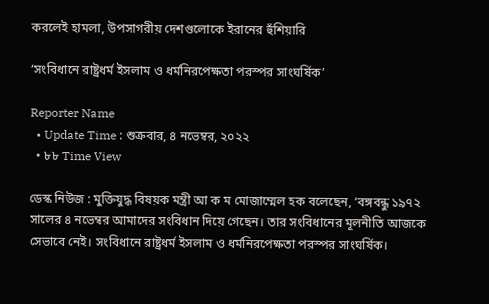করলেই হামলা, উপসাগরীয় দেশগুলোকে ইরানের হুঁশিয়ারি

‘সংবিধানে রাষ্ট্রধর্ম ইসলাম ও ধর্মনিরপেক্ষতা পরস্পর সাংঘর্ষিক’

Reporter Name
  • Update Time : শুক্রবার, ৪ নভেম্বর, ২০২২
  • ৮৮ Time View

ডেস্ক নিউজ : মুক্তিযুদ্ধ বিষয়ক মন্ত্রী আ ক ম মোজাম্মেল হক বলেছেন, ‘বঙ্গবন্ধু ১৯৭২ সালের ৪ নভেম্বর আমাদের সংবিধান দিয়ে গেছেন। তার সংবিধানের মূলনীতি আজকে সেভাবে নেই। সংবিধানে রাষ্ট্রধর্ম ইসলাম ও ধর্মনিরপেক্ষতা পরস্পর সাংঘর্ষিক।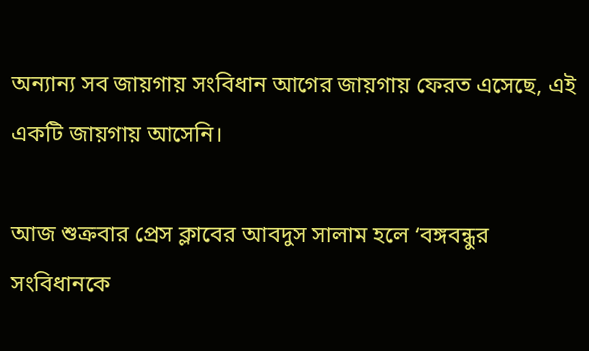অন্যান্য সব জায়গায় সংবিধান আগের জায়গায় ফেরত এসেছে, এই একটি জায়গায় আসেনি।

আজ শুক্রবার প্রেস ক্লাবের আবদুস সালাম হলে ‘বঙ্গবন্ধুর সংবিধানকে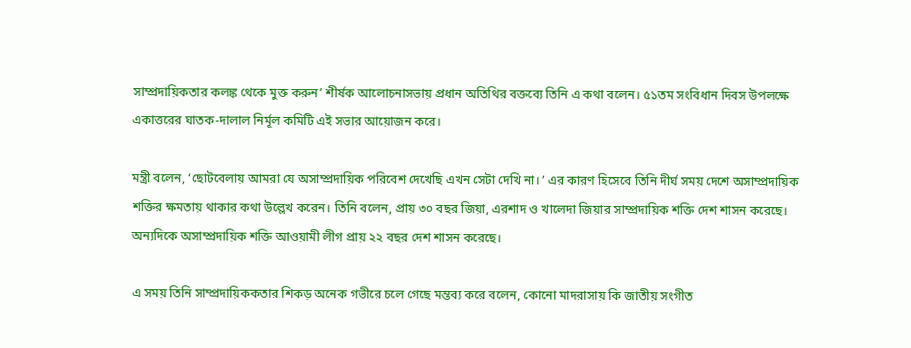সাম্প্রদায়িকতার কলঙ্ক থেকে মুক্ত করুন’ শীর্ষক আলোচনাসভায় প্রধান অতিথির বক্তব্যে তিনি এ কথা বলেন। ৫১তম সংবিধান দিবস উপলক্ষে একাত্তরের ঘাতক-দালাল নির্মূল কমিটি এই সভার আয়োজন করে।

মন্ত্রী বলেন, ‘ছোটবেলায় আমরা যে অসাম্প্রদায়িক পরিবেশ দেখেছি এখন সেটা দেখি না। ’ এর কারণ হিসেবে তিনি দীর্ঘ সময় দেশে অসাম্প্রদায়িক শক্তির ক্ষমতায় থাকার কথা উল্লেখ করেন। তিনি বলেন, প্রায় ৩০ বছর জিয়া, এরশাদ ও খালেদা জিয়ার সাম্প্রদায়িক শক্তি দেশ শাসন করেছে। অন্যদিকে অসাম্প্রদায়িক শক্তি আওয়ামী লীগ প্রায় ২২ বছর দেশ শাসন করেছে।

এ সময় তিনি সাম্প্রদায়িককতার শিকড় অনেক গভীরে চলে গেছে মন্তব্য করে বলেন, কোনো মাদরাসায় কি জাতীয় সংগীত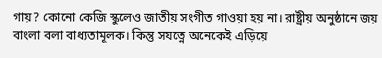গায়? কোনো কেজি স্কুলেও জাতীয় সংগীত গাওয়া হয় না। রাষ্ট্রীয় অনুষ্ঠানে জয় বাংলা বলা বাধ্যতামূলক। কিন্তু সযত্নে অনেকেই এড়িয়ে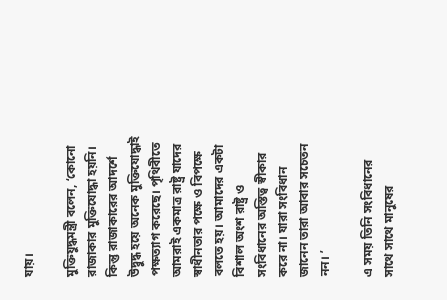যায়।

মুক্তিযুদ্ধমন্ত্রী বলেন, ‘কোনো রাজাকার মুক্তিযোদ্ধা হয়নি। কিন্তু রাজাকারের আদর্শে উদ্বুদ্ধ হয়ে অনেক মুক্তিযোদ্ধা‌ই পক্ষত্যাগ করেছে। পৃথিবীতে আমরাই একমাত্র রাষ্ট্র যাদের স্বাধীনতার পক্ষে ও বিপক্ষে বলতে হয়। আমাদের একটা বিশাল অংশ রাষ্ট্র ও সংবিধানের অস্তিত্ব স্বীকার করে না। যারা সংবিধান জানেন তারা আবার সচেতন নন। ’

এ সময় তিনি সংবিধানের সাথে সাথে মানুষের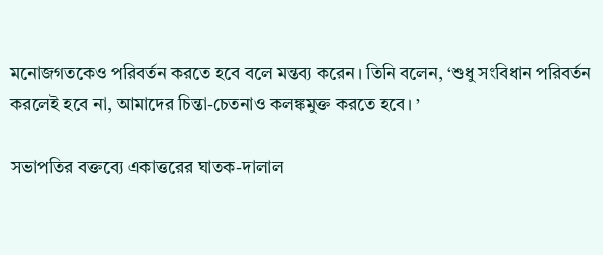মনোজগতকেও পরিবর্তন করতে হবে বলে মন্তব্য করেন। তিনি বলেন, ‘শুধু সংবিধান পরিবর্তন করলেই হবে না, আমাদের চিন্তা-চেতনাও কলঙ্কমুক্ত করতে হবে। ’

সভাপতির বক্তব্যে একাত্তরের ঘাতক-দালাল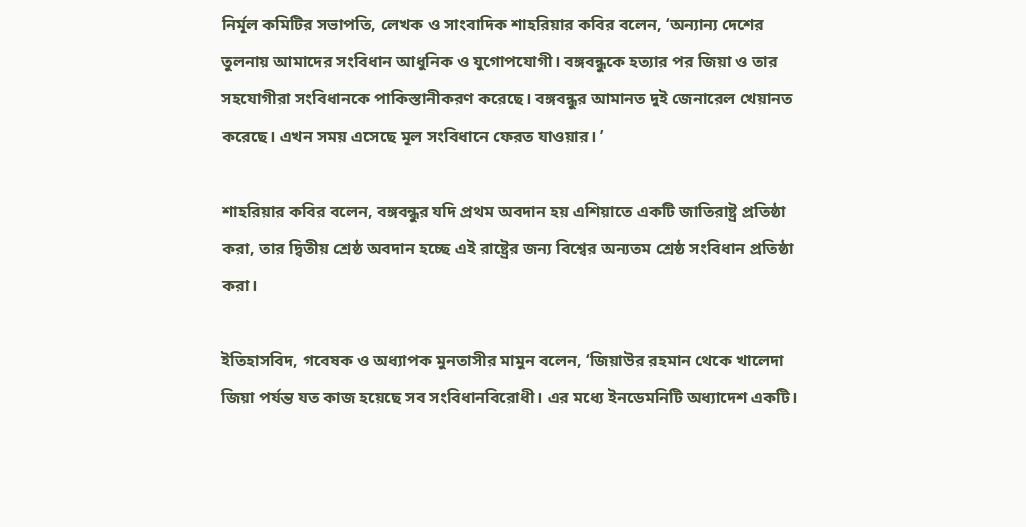নির্মূল কমিটির সভাপতি, লেখক ও সাংবাদিক শাহরিয়ার কবির বলেন, ‘অন্যান্য দেশের তুলনায় আমাদের সংবিধান আধুনিক ও যুগোপযোগী। বঙ্গবন্ধুকে হত্যার পর জিয়া ও তার সহযোগীরা সংবিধানকে পাকিস্তানীকরণ করেছে। বঙ্গবন্ধুর আমানত দুই জেনারেল খেয়ানত করেছে। এখন সময় এসেছে মূল সংবিধানে ফেরত যাওয়ার। ’

শাহরিয়ার কবির বলেন, বঙ্গবন্ধুর যদি প্রথম অবদান হয় এশিয়াতে একটি জাতিরাষ্ট্র প্রতিষ্ঠা করা, তার দ্বিতীয় শ্রেষ্ঠ অবদান হচ্ছে এই রাষ্ট্রের জন্য বিশ্বের অন্যতম শ্রেষ্ঠ সংবিধান প্রতিষ্ঠা করা।

ইতিহাসবিদ, গবেষক ও অধ্যাপক মুনতাসীর মামুন বলেন, ‘জিয়াউর রহমান থেকে খালেদা জিয়া পর্যন্ত যত কাজ‌ হয়েছে সব সংবিধানবিরোধী। এর মধ্যে ইনডেমনিটি অধ্যাদেশ একটি।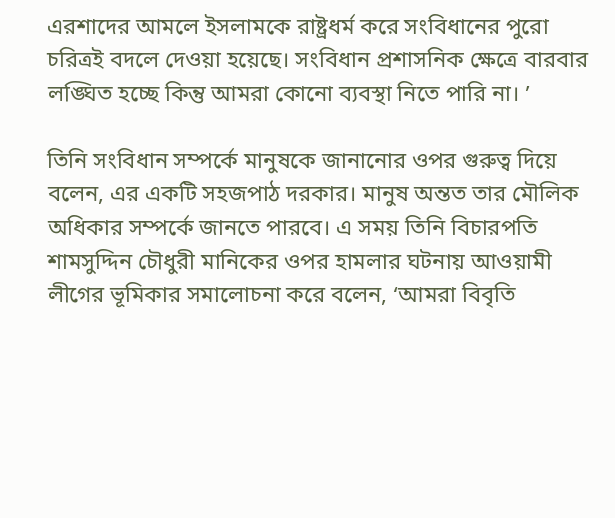এরশাদের আমলে ইসলামকে রাষ্ট্রধর্ম করে সংবিধানের পুরো চরিত্র‌ই বদলে দেওয়া হয়েছে। সংবিধান প্রশাসনিক ক্ষেত্রে বারবার লঙ্ঘিত হচ্ছে কিন্তু আমরা কোনো ব্যবস্থা নিতে পারি না। ’

তিনি সংবিধান সম্পর্কে মানুষকে জানানোর ওপর গুরুত্ব দিয়ে বলেন, এর একটি সহজপাঠ দরকার। মানুষ অন্তত তার মৌলিক অধিকার সম্পর্কে জানতে পারবে। এ সময় তিনি বিচারপতি শামসুদ্দিন চৌধুরী মানিকের ওপর হামলার ঘটনায় আওয়ামী লীগের ভূমিকার সমালোচনা করে বলেন, ‘আমরা বিবৃতি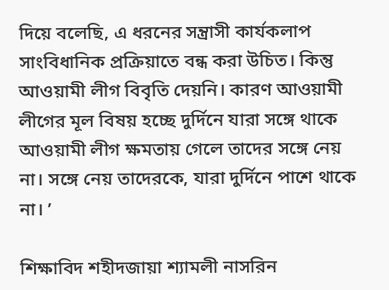দিয়ে বলেছি, এ ধরনের সন্ত্রাসী কার্যকলাপ সাংবিধানিক প্রক্রিয়াতে বন্ধ করা উচিত। কিন্তু আওয়ামী লীগ বিবৃতি দেয়নি। কারণ আওয়ামী লীগের মূল বিষয় হচ্ছে দুর্দিনে যারা সঙ্গে থাকে আওয়ামী লীগ ক্ষমতায় গেলে তাদের সঙ্গে নেয় না। সঙ্গে নেয় তাদেরকে, যারা দুর্দিনে পাশে থাকে না। ’

শিক্ষাবিদ শহীদজায়া শ্যামলী নাসরিন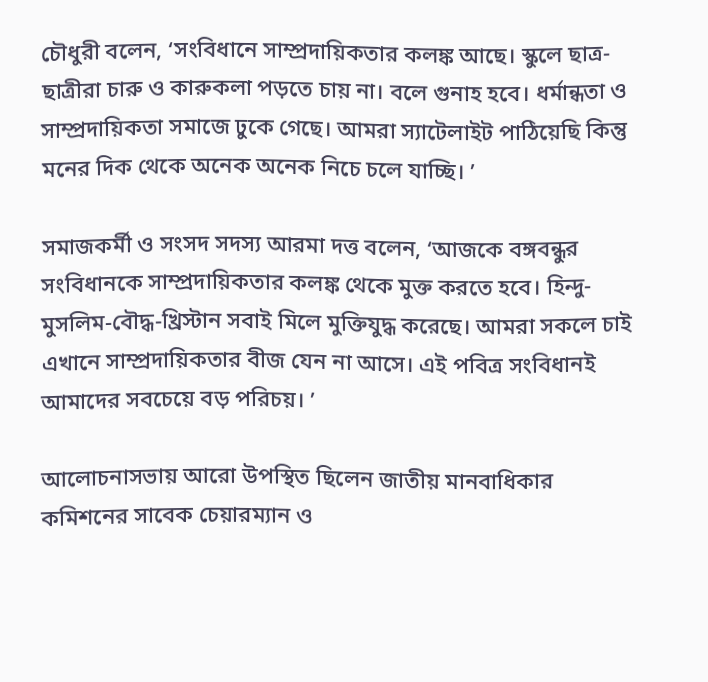চৌধুরী বলেন, ‘সংবিধানে সাম্প্রদায়িকতার কলঙ্ক আছে। স্কুলে ছাত্র-ছাত্রীরা চারু ও কারুকলা পড়তে চায় না। বলে গুনাহ হবে। ধর্মান্ধতা ও সাম্প্রদায়িকতা সমাজে ঢুকে গেছে। আমরা স্যাটেলাইট পাঠিয়েছি কিন্তু মনের দিক থেকে অনেক অনেক নিচে চলে যাচ্ছি। ’

সমাজকর্মী ও সংসদ সদস্য আরমা দত্ত বলেন, ‘আজকে বঙ্গবন্ধুর সংবিধানকে সাম্প্রদায়িকতার কলঙ্ক থেকে মুক্ত করতে হবে। হিন্দু-মুসলিম-বৌদ্ধ-খ্রিস্টান সবাই মিলে মুক্তিযুদ্ধ করেছে। আমরা সকলে চাই এখানে সাম্প্রদায়িকতার বীজ যেন না আসে। এই পবিত্র সংবিধান‌ই আমাদের সবচেয়ে বড় পরিচয়। ’

আলোচনাসভায় আরো উপস্থিত ছিলেন জাতীয় মানবাধিকার কমিশনের সাবেক চেয়ারম্যান ও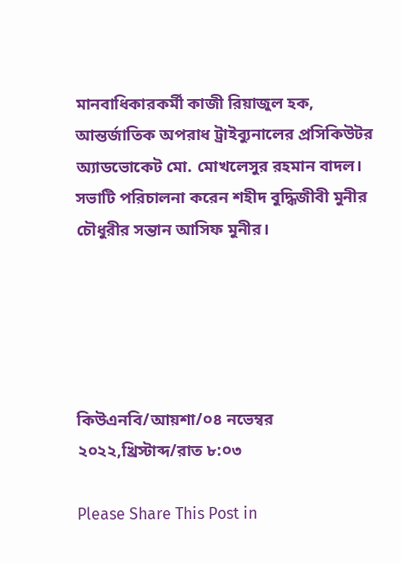মানবাধিকারকর্মী কাজী রিয়াজুল হক, আন্তর্জাতিক অপরাধ ট্রাইব্যুনালের প্রসিকিউটর অ্যাডভোকেট মো. মোখলেসুর রহমান বাদল। সভাটি পরিচালনা করেন শহীদ বুদ্ধিজীবী মুনীর চৌধুরীর সন্তান আসিফ মুনীর।





কিউএনবি/আয়শা/০৪ নভেম্বর ২০২২,খ্রিস্টাব্দ/রাত ৮:০৩

Please Share This Post in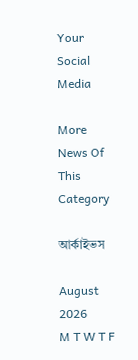Your Social Media

More News Of This Category

আর্কাইভস

August 2026
M T W T F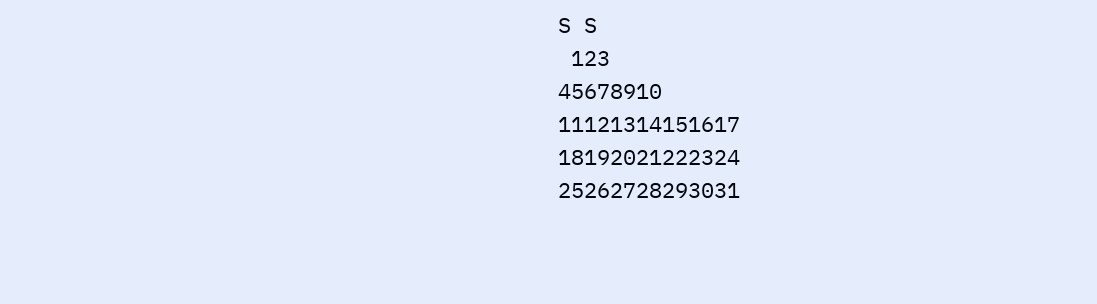S S
 123
45678910
11121314151617
18192021222324
25262728293031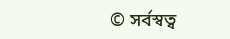© সর্বস্বত্ব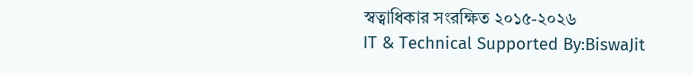স্বত্বাধিকার সংরক্ষিত ২০১৫-২০২৬
IT & Technical Supported By:BiswaJit